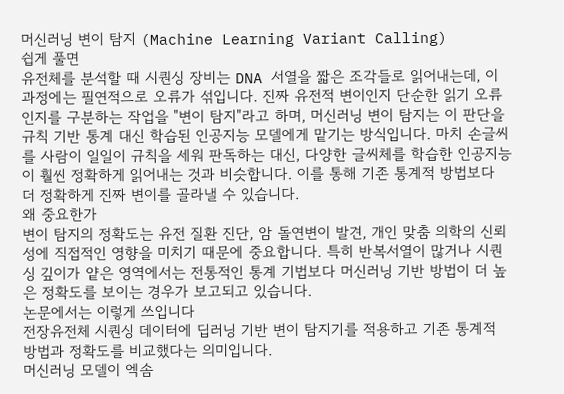머신러닝 변이 탐지 (Machine Learning Variant Calling)
쉽게 풀면
유전체를 분석할 때 시퀀싱 장비는 DNA 서열을 짧은 조각들로 읽어내는데, 이 과정에는 필연적으로 오류가 섞입니다. 진짜 유전적 변이인지 단순한 읽기 오류인지를 구분하는 작업을 "변이 탐지"라고 하며, 머신러닝 변이 탐지는 이 판단을 규칙 기반 통계 대신 학습된 인공지능 모델에게 맡기는 방식입니다. 마치 손글씨를 사람이 일일이 규칙을 세워 판독하는 대신, 다양한 글씨체를 학습한 인공지능이 훨씬 정확하게 읽어내는 것과 비슷합니다. 이를 통해 기존 통계적 방법보다 더 정확하게 진짜 변이를 골라낼 수 있습니다.
왜 중요한가
변이 탐지의 정확도는 유전 질환 진단, 암 돌연변이 발견, 개인 맞춤 의학의 신뢰성에 직접적인 영향을 미치기 때문에 중요합니다. 특히 반복서열이 많거나 시퀀싱 깊이가 얕은 영역에서는 전통적인 통계 기법보다 머신러닝 기반 방법이 더 높은 정확도를 보이는 경우가 보고되고 있습니다.
논문에서는 이렇게 쓰입니다
전장유전체 시퀀싱 데이터에 딥러닝 기반 변이 탐지기를 적용하고 기존 통계적 방법과 정확도를 비교했다는 의미입니다.
머신러닝 모델이 엑솜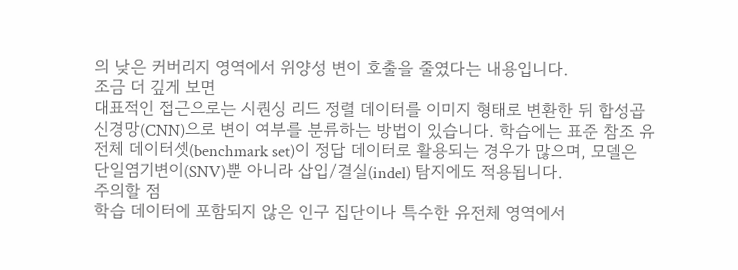의 낮은 커버리지 영역에서 위양성 변이 호출을 줄였다는 내용입니다.
조금 더 깊게 보면
대표적인 접근으로는 시퀀싱 리드 정렬 데이터를 이미지 형태로 변환한 뒤 합성곱 신경망(CNN)으로 변이 여부를 분류하는 방법이 있습니다. 학습에는 표준 참조 유전체 데이터셋(benchmark set)이 정답 데이터로 활용되는 경우가 많으며, 모델은 단일염기변이(SNV)뿐 아니라 삽입/결실(indel) 탐지에도 적용됩니다.
주의할 점
학습 데이터에 포함되지 않은 인구 집단이나 특수한 유전체 영역에서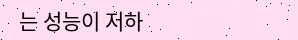는 성능이 저하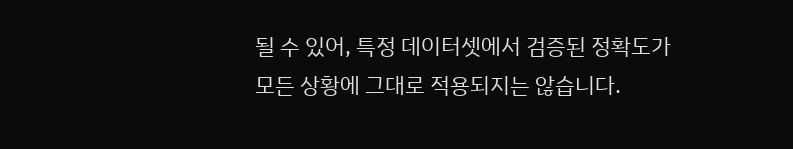될 수 있어, 특정 데이터셋에서 검증된 정확도가 모든 상황에 그대로 적용되지는 않습니다.